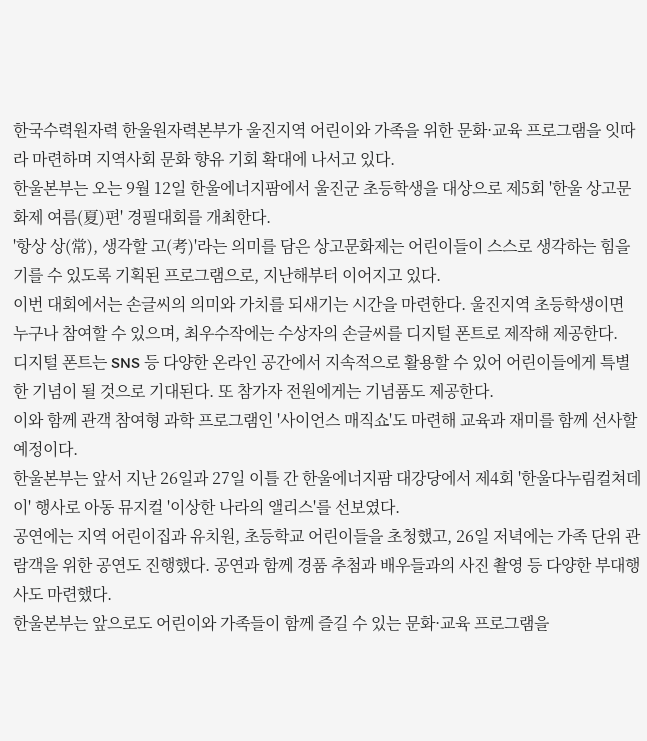한국수력원자력 한울원자력본부가 울진지역 어린이와 가족을 위한 문화·교육 프로그램을 잇따라 마련하며 지역사회 문화 향유 기회 확대에 나서고 있다.
한울본부는 오는 9월 12일 한울에너지팜에서 울진군 초등학생을 대상으로 제5회 '한울 상고문화제 여름(夏)편' 경필대회를 개최한다.
'항상 상(常), 생각할 고(考)'라는 의미를 담은 상고문화제는 어린이들이 스스로 생각하는 힘을 기를 수 있도록 기획된 프로그램으로, 지난해부터 이어지고 있다.
이번 대회에서는 손글씨의 의미와 가치를 되새기는 시간을 마련한다. 울진지역 초등학생이면 누구나 참여할 수 있으며, 최우수작에는 수상자의 손글씨를 디지털 폰트로 제작해 제공한다.
디지털 폰트는 SNS 등 다양한 온라인 공간에서 지속적으로 활용할 수 있어 어린이들에게 특별한 기념이 될 것으로 기대된다. 또 참가자 전원에게는 기념품도 제공한다.
이와 함께 관객 참여형 과학 프로그램인 '사이언스 매직쇼'도 마련해 교육과 재미를 함께 선사할 예정이다.
한울본부는 앞서 지난 26일과 27일 이틀 간 한울에너지팜 대강당에서 제4회 '한울다누림컬쳐데이' 행사로 아동 뮤지컬 '이상한 나라의 앨리스'를 선보였다.
공연에는 지역 어린이집과 유치원, 초등학교 어린이들을 초청했고, 26일 저녁에는 가족 단위 관람객을 위한 공연도 진행했다. 공연과 함께 경품 추첨과 배우들과의 사진 촬영 등 다양한 부대행사도 마련했다.
한울본부는 앞으로도 어린이와 가족들이 함께 즐길 수 있는 문화·교육 프로그램을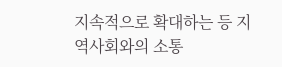지속적으로 확대하는 등 지역사회와의 소통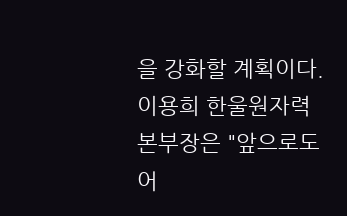을 강화할 계획이다.
이용희 한울원자력본부장은 "앞으로도 어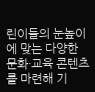린이들의 눈높이에 맞는 다양한 문화·교육 콘텐츠를 마련해 기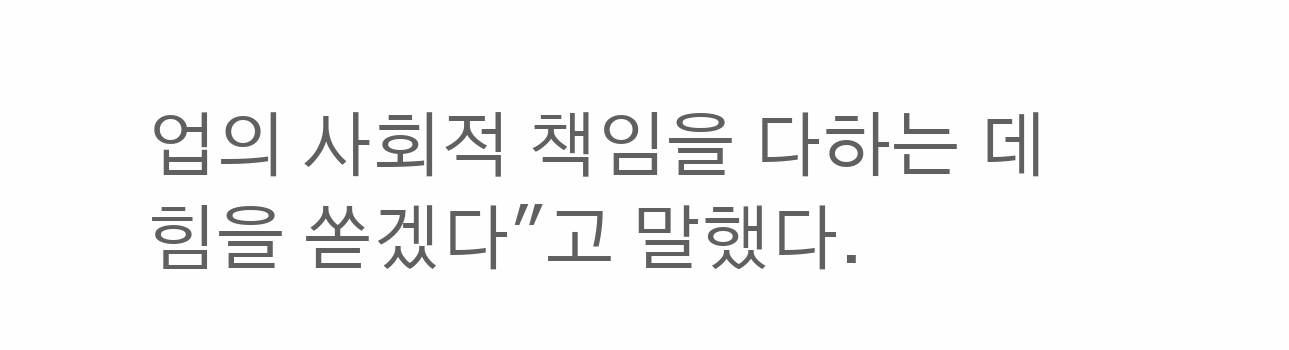업의 사회적 책임을 다하는 데 힘을 쏟겠다"고 말했다.